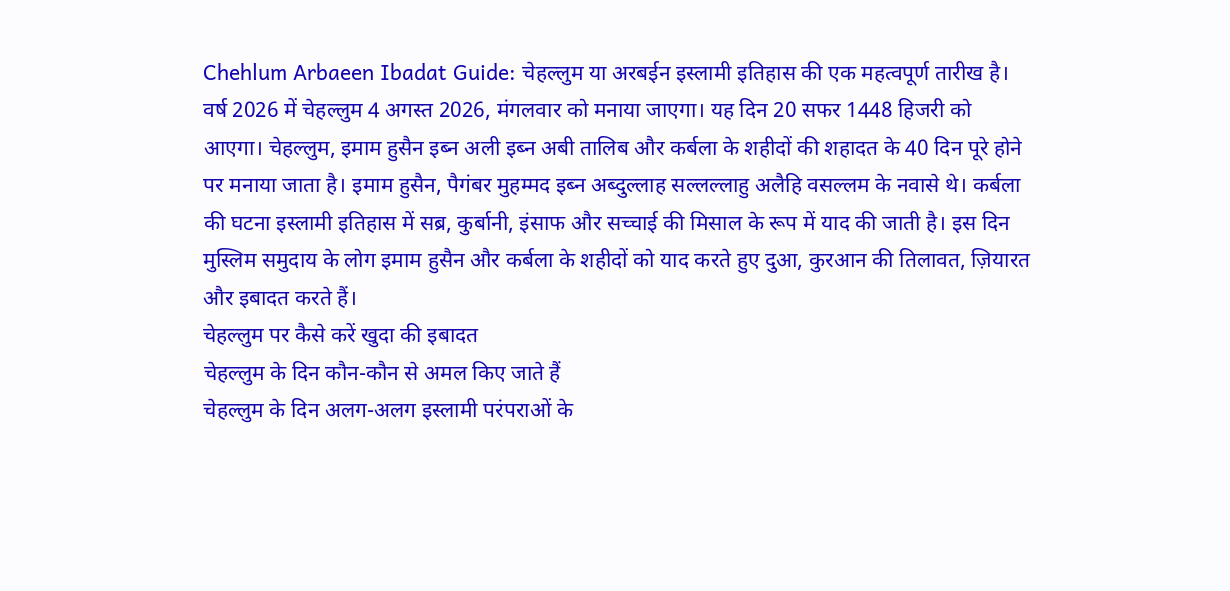Chehlum Arbaeen Ibadat Guide: चेहल्लुम या अरबईन इस्लामी इतिहास की एक महत्वपूर्ण तारीख है। वर्ष 2026 में चेहल्लुम 4 अगस्त 2026, मंगलवार को मनाया जाएगा। यह दिन 20 सफर 1448 हिजरी को आएगा। चेहल्लुम, इमाम हुसैन इब्न अली इब्न अबी तालिब और कर्बला के शहीदों की शहादत के 40 दिन पूरे होने पर मनाया जाता है। इमाम हुसैन, पैगंबर मुहम्मद इब्न अब्दुल्लाह सल्लल्लाहु अलैहि वसल्लम के नवासे थे। कर्बला की घटना इस्लामी इतिहास में सब्र, कुर्बानी, इंसाफ और सच्चाई की मिसाल के रूप में याद की जाती है। इस दिन मुस्लिम समुदाय के लोग इमाम हुसैन और कर्बला के शहीदों को याद करते हुए दुआ, कुरआन की तिलावत, ज़ियारत और इबादत करते हैं।
चेहल्लुम पर कैसे करें खुदा की इबादत
चेहल्लुम के दिन कौन-कौन से अमल किए जाते हैं
चेहल्लुम के दिन अलग-अलग इस्लामी परंपराओं के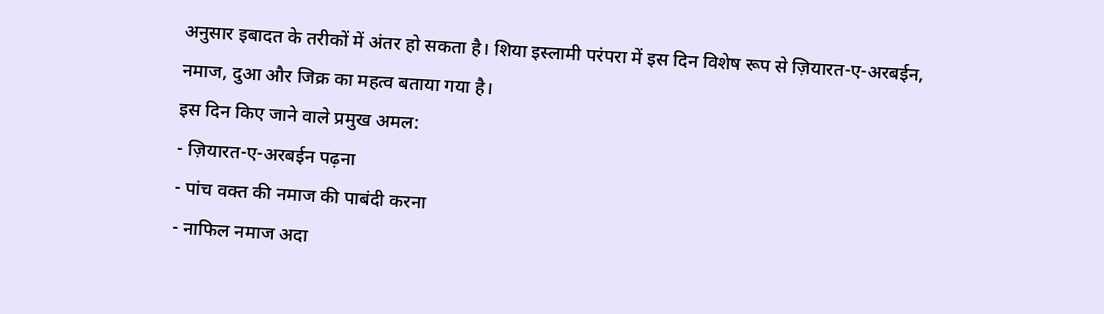अनुसार इबादत के तरीकों में अंतर हो सकता है। शिया इस्लामी परंपरा में इस दिन विशेष रूप से ज़ियारत-ए-अरबईन, नमाज, दुआ और जिक्र का महत्व बताया गया है।
इस दिन किए जाने वाले प्रमुख अमल:
- ज़ियारत-ए-अरबईन पढ़ना
- पांच वक्त की नमाज की पाबंदी करना
- नाफिल नमाज अदा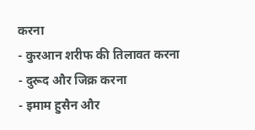करना
- कुरआन शरीफ की तिलावत करना
- दुरूद और जिक्र करना
- इमाम हुसैन और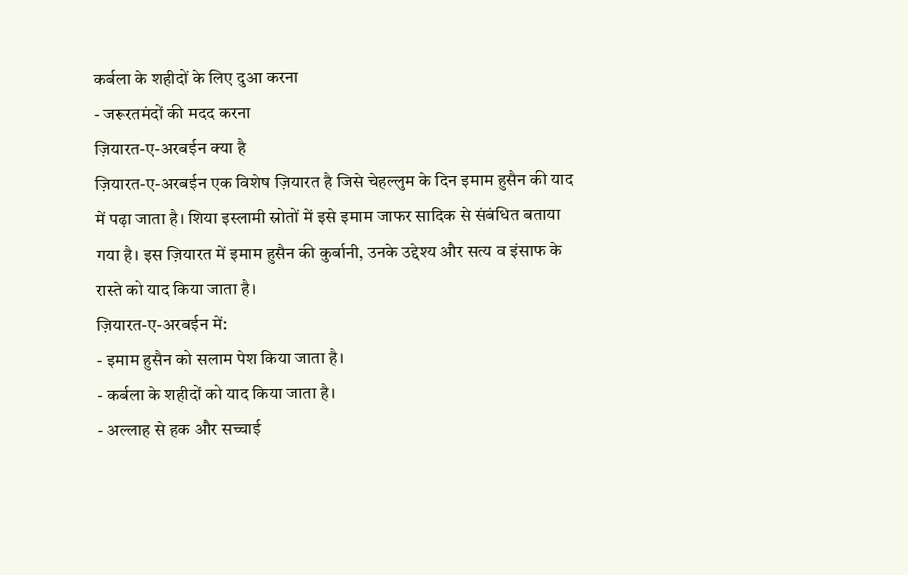कर्बला के शहीदों के लिए दुआ करना
- जरूरतमंदों की मदद करना
ज़ियारत-ए-अरबईन क्या है
ज़ियारत-ए-अरबईन एक विशेष ज़ियारत है जिसे चेहल्लुम के दिन इमाम हुसैन की याद में पढ़ा जाता है। शिया इस्लामी स्रोतों में इसे इमाम जाफर सादिक से संबंधित बताया गया है। इस ज़ियारत में इमाम हुसैन की कुर्बानी, उनके उद्देश्य और सत्य व इंसाफ के रास्ते को याद किया जाता है।
ज़ियारत-ए-अरबईन में:
- इमाम हुसैन को सलाम पेश किया जाता है।
- कर्बला के शहीदों को याद किया जाता है।
- अल्लाह से हक और सच्चाई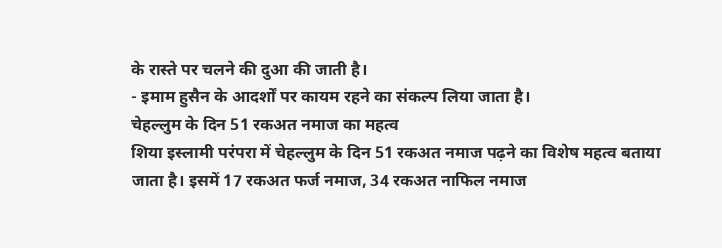के रास्ते पर चलने की दुआ की जाती है।
- इमाम हुसैन के आदर्शों पर कायम रहने का संकल्प लिया जाता है।
चेहल्लुम के दिन 51 रकअत नमाज का महत्व
शिया इस्लामी परंपरा में चेहल्लुम के दिन 51 रकअत नमाज पढ़ने का विशेष महत्व बताया जाता है। इसमें 17 रकअत फर्ज नमाज, 34 रकअत नाफिल नमाज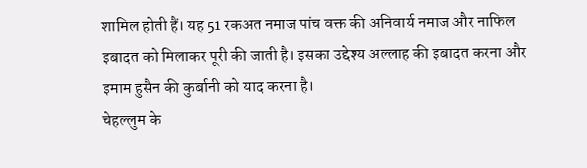शामिल होती हैं। यह 51 रकअत नमाज पांच वक्त की अनिवार्य नमाज और नाफिल इबादत को मिलाकर पूरी की जाती है। इसका उद्देश्य अल्लाह की इबादत करना और इमाम हुसैन की कुर्बानी को याद करना है।
चेहल्लुम के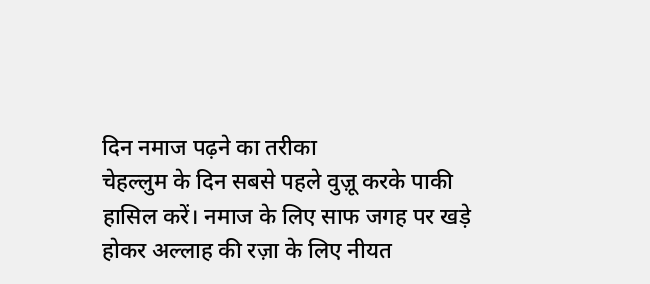दिन नमाज पढ़ने का तरीका
चेहल्लुम के दिन सबसे पहले वुज़ू करके पाकी हासिल करें। नमाज के लिए साफ जगह पर खड़े होकर अल्लाह की रज़ा के लिए नीयत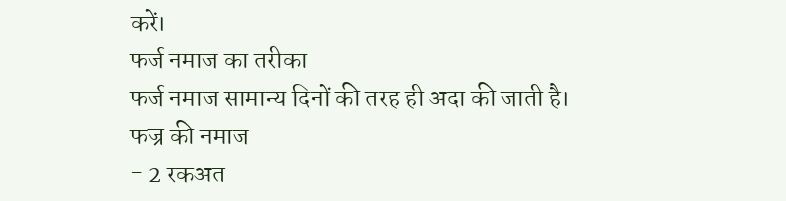करें।
फर्ज नमाज का तरीका
फर्ज नमाज सामान्य दिनों की तरह ही अदा की जाती है।
फज्र की नमाज
- 2 रकअत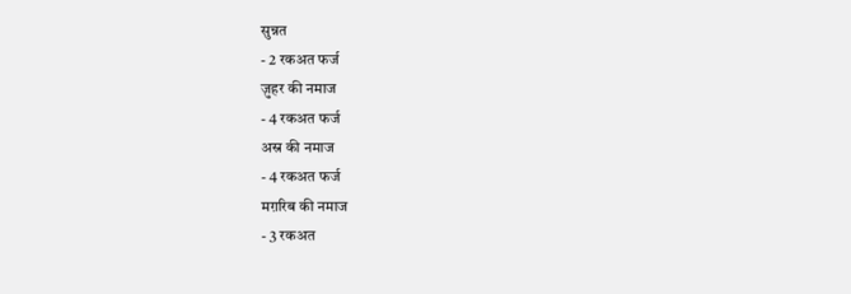सुन्नत
- 2 रकअत फर्ज
ज़ुहर की नमाज
- 4 रकअत फर्ज
अस्र की नमाज
- 4 रकअत फर्ज
मग़रिब की नमाज
- 3 रकअत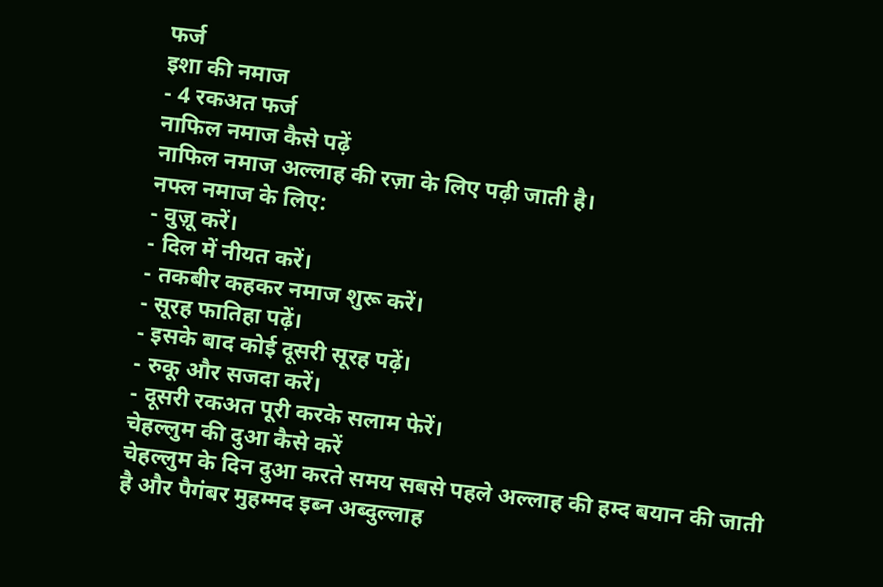फर्ज
इशा की नमाज
- 4 रकअत फर्ज
नाफिल नमाज कैसे पढ़ें
नाफिल नमाज अल्लाह की रज़ा के लिए पढ़ी जाती है।
नफ्ल नमाज के लिए:
- वुज़ू करें।
- दिल में नीयत करें।
- तकबीर कहकर नमाज शुरू करें।
- सूरह फातिहा पढ़ें।
- इसके बाद कोई दूसरी सूरह पढ़ें।
- रुकू और सजदा करें।
- दूसरी रकअत पूरी करके सलाम फेरें।
चेहल्लुम की दुआ कैसे करें
चेहल्लुम के दिन दुआ करते समय सबसे पहले अल्लाह की हम्द बयान की जाती है और पैगंबर मुहम्मद इब्न अब्दुल्लाह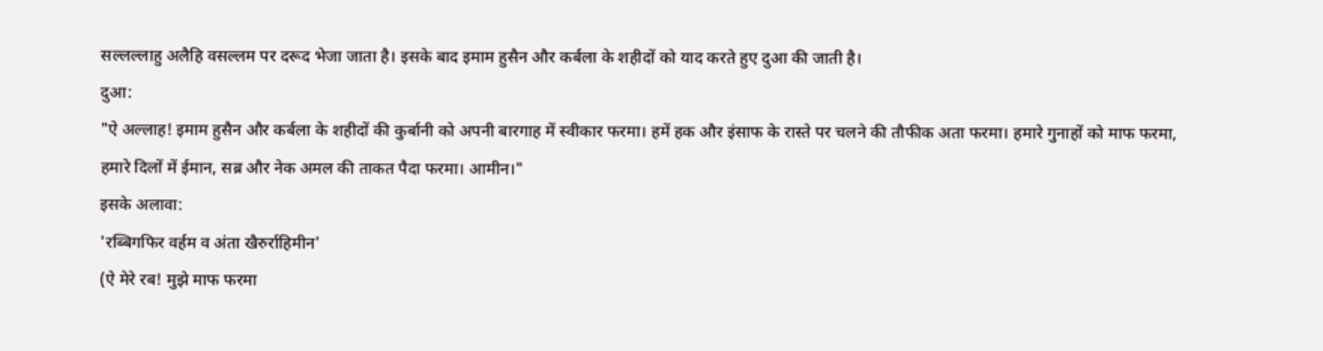सल्लल्लाहु अलैहि वसल्लम पर दरूद भेजा जाता है। इसके बाद इमाम हुसैन और कर्बला के शहीदों को याद करते हुए दुआ की जाती है।
दुआ:
"ऐ अल्लाह! इमाम हुसैन और कर्बला के शहीदों की कुर्बानी को अपनी बारगाह में स्वीकार फरमा। हमें हक और इंसाफ के रास्ते पर चलने की तौफीक अता फरमा। हमारे गुनाहों को माफ फरमा, हमारे दिलों में ईमान, सब्र और नेक अमल की ताकत पैदा फरमा। आमीन।"
इसके अलावा:
'रब्बिगफिर वर्हम व अंता खैरुर्राहिमीन'
(ऐ मेरे रब! मुझे माफ फरमा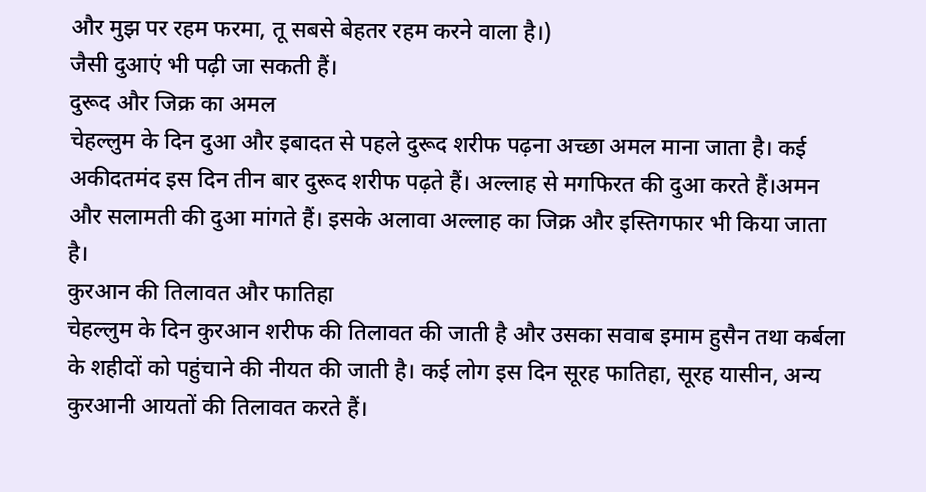और मुझ पर रहम फरमा, तू सबसे बेहतर रहम करने वाला है।)
जैसी दुआएं भी पढ़ी जा सकती हैं।
दुरूद और जिक्र का अमल
चेहल्लुम के दिन दुआ और इबादत से पहले दुरूद शरीफ पढ़ना अच्छा अमल माना जाता है। कई अकीदतमंद इस दिन तीन बार दुरूद शरीफ पढ़ते हैं। अल्लाह से मगफिरत की दुआ करते हैं।अमन और सलामती की दुआ मांगते हैं। इसके अलावा अल्लाह का जिक्र और इस्तिगफार भी किया जाता है।
कुरआन की तिलावत और फातिहा
चेहल्लुम के दिन कुरआन शरीफ की तिलावत की जाती है और उसका सवाब इमाम हुसैन तथा कर्बला के शहीदों को पहुंचाने की नीयत की जाती है। कई लोग इस दिन सूरह फातिहा, सूरह यासीन, अन्य कुरआनी आयतों की तिलावत करते हैं।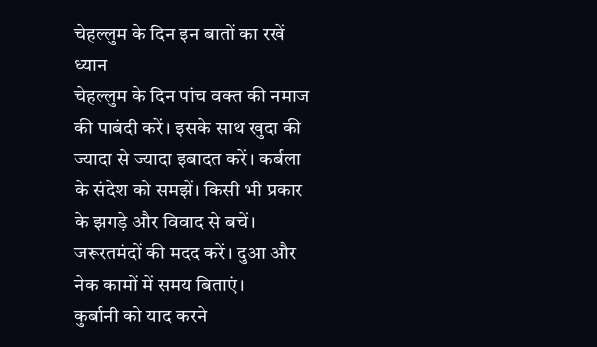चेहल्लुम के दिन इन बातों का रखें ध्यान
चेहल्लुम के दिन पांच वक्त की नमाज की पाबंदी करें। इसके साथ खुदा की ज्यादा से ज्यादा इबादत करें। कर्बला के संदेश को समझें। किसी भी प्रकार के झगड़े और विवाद से बचें। जरूरतमंदों की मदद करें। दुआ और नेक कामों में समय बिताएं।
कुर्बानी को याद करने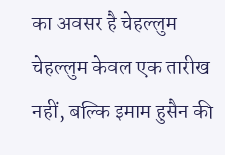का अवसर है चेहल्लुम
चेहल्लुम केवल एक तारीख नहीं, बल्कि इमाम हुसैन की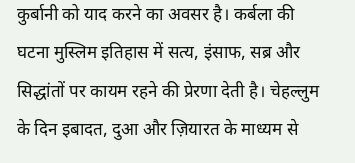कुर्बानी को याद करने का अवसर है। कर्बला की घटना मुस्लिम इतिहास में सत्य, इंसाफ, सब्र और सिद्धांतों पर कायम रहने की प्रेरणा देती है। चेहल्लुम के दिन इबादत, दुआ और ज़ियारत के माध्यम से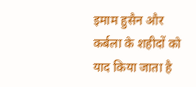इमाम हुसैन और कर्बला के शहीदों को याद किया जाता है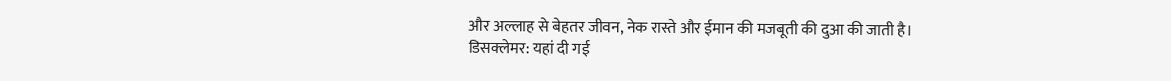और अल्लाह से बेहतर जीवन, नेक रास्ते और ईमान की मजबूती की दुआ की जाती है।
डिसक्लेमर: यहां दी गई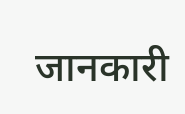जानकारी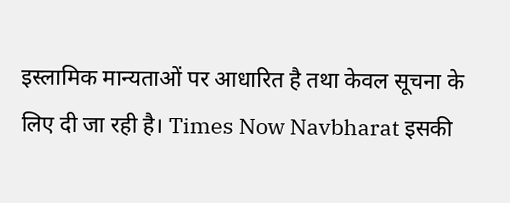इस्लामिक मान्यताओं पर आधारित है तथा केवल सूचना के लिए दी जा रही है। Times Now Navbharat इसकी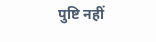पुष्टि नहीं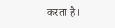करता है।